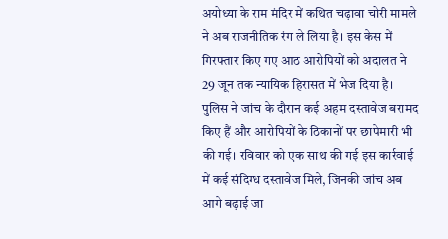अयोध्या के राम मंदिर में कथित चढ़ावा चोरी मामले ने अब राजनीतिक रंग ले लिया है। इस केस में गिरफ्तार किए गए आठ आरोपियों को अदालत ने 29 जून तक न्यायिक हिरासत में भेज दिया है। पुलिस ने जांच के दौरान कई अहम दस्तावेज बरामद किए हैं और आरोपियों के ठिकानों पर छापेमारी भी की गई। रविवार को एक साथ की गई इस कार्रवाई में कई संदिग्ध दस्तावेज मिले, जिनकी जांच अब आगे बढ़ाई जा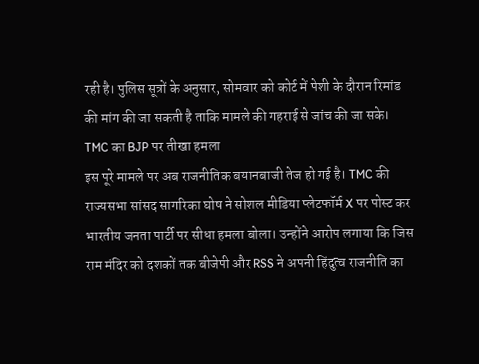रही है। पुलिस सूत्रों के अनुसार, सोमवार को कोर्ट में पेशी के दौरान रिमांड की मांग की जा सकती है ताकि मामले की गहराई से जांच की जा सके।
TMC का BJP पर तीखा हमला
इस पूरे मामले पर अब राजनीतिक बयानबाजी तेज हो गई है। TMC की राज्यसभा सांसद सागरिका घोष ने सोशल मीडिया प्लेटफॉर्म X पर पोस्ट कर भारतीय जनता पार्टी पर सीधा हमला बोला। उन्होंने आरोप लगाया कि जिस राम मंदिर को दशकों तक बीजेपी और RSS ने अपनी हिंदुत्व राजनीति का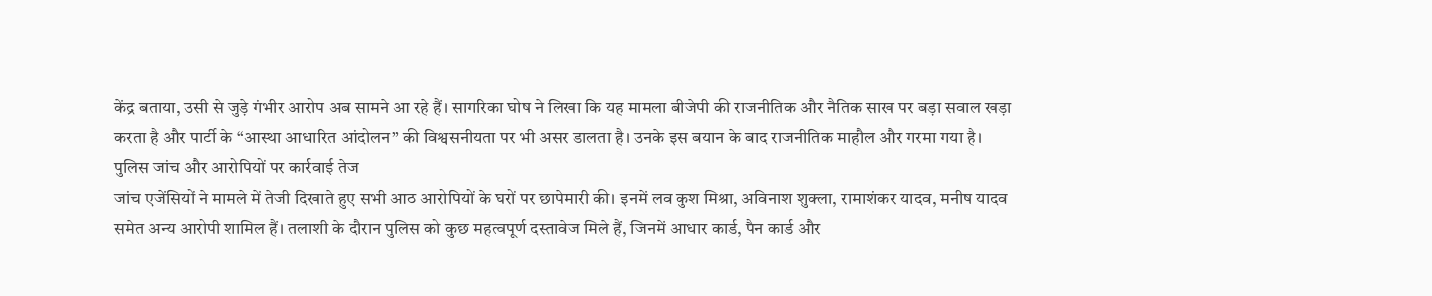केंद्र बताया, उसी से जुड़े गंभीर आरोप अब सामने आ रहे हैं। सागरिका घोष ने लिखा कि यह मामला बीजेपी की राजनीतिक और नैतिक साख पर बड़ा सवाल खड़ा करता है और पार्टी के “आस्था आधारित आंदोलन” की विश्वसनीयता पर भी असर डालता है। उनके इस बयान के बाद राजनीतिक माहौल और गरमा गया है।
पुलिस जांच और आरोपियों पर कार्रवाई तेज
जांच एजेंसियों ने मामले में तेजी दिखाते हुए सभी आठ आरोपियों के घरों पर छापेमारी की। इनमें लव कुश मिश्रा, अविनाश शुक्ला, रामाशंकर यादव, मनीष यादव समेत अन्य आरोपी शामिल हैं। तलाशी के दौरान पुलिस को कुछ महत्वपूर्ण दस्तावेज मिले हैं, जिनमें आधार कार्ड, पैन कार्ड और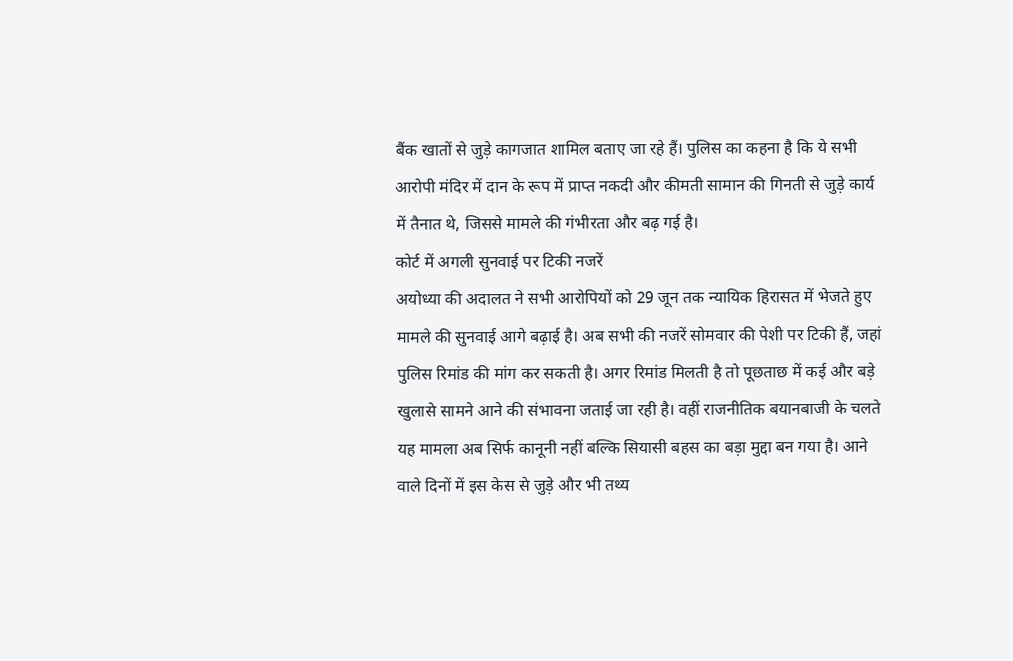बैंक खातों से जुड़े कागजात शामिल बताए जा रहे हैं। पुलिस का कहना है कि ये सभी आरोपी मंदिर में दान के रूप में प्राप्त नकदी और कीमती सामान की गिनती से जुड़े कार्य में तैनात थे, जिससे मामले की गंभीरता और बढ़ गई है।
कोर्ट में अगली सुनवाई पर टिकी नजरें
अयोध्या की अदालत ने सभी आरोपियों को 29 जून तक न्यायिक हिरासत में भेजते हुए मामले की सुनवाई आगे बढ़ाई है। अब सभी की नजरें सोमवार की पेशी पर टिकी हैं, जहां पुलिस रिमांड की मांग कर सकती है। अगर रिमांड मिलती है तो पूछताछ में कई और बड़े खुलासे सामने आने की संभावना जताई जा रही है। वहीं राजनीतिक बयानबाजी के चलते यह मामला अब सिर्फ कानूनी नहीं बल्कि सियासी बहस का बड़ा मुद्दा बन गया है। आने वाले दिनों में इस केस से जुड़े और भी तथ्य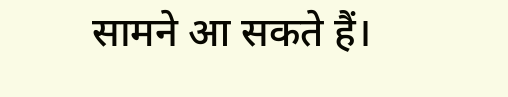सामने आ सकते हैं।